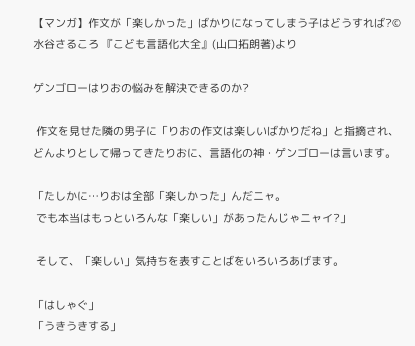【マンガ】作文が「楽しかった」ばかりになってしまう子はどうすれば?©水谷さるころ 『こども言語化大全』(山口拓朗著)より

ゲンゴローはりおの悩みを解決できるのか?

 作文を見せた隣の男子に「りおの作文は楽しいばかりだね」と指摘され、どんよりとして帰ってきたりおに、言語化の神・ゲンゴローは言います。

「たしかに…りおは全部「楽しかった」んだニャ。
 でも本当はもっといろんな「楽しい」があったんじゃニャイ?」

 そして、「楽しい」気持ちを表すことばをいろいろあげます。

「はしゃぐ」
「うきうきする」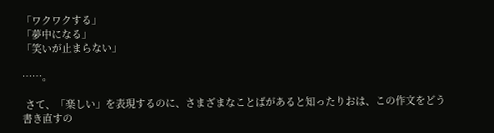「ワクワクする」
「夢中になる」
「笑いが止まらない」

……。

 さて、「楽しい」を表現するのに、さまざまなことばがあると知ったりおは、この作文をどう書き直すの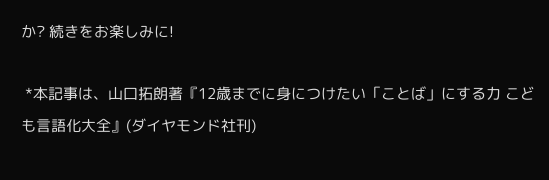か? 続きをお楽しみに!

 *本記事は、山口拓朗著『12歳までに身につけたい「ことば」にする力 こども言語化大全』(ダイヤモンド社刊)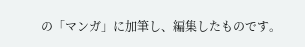の「マンガ」に加筆し、編集したものです。